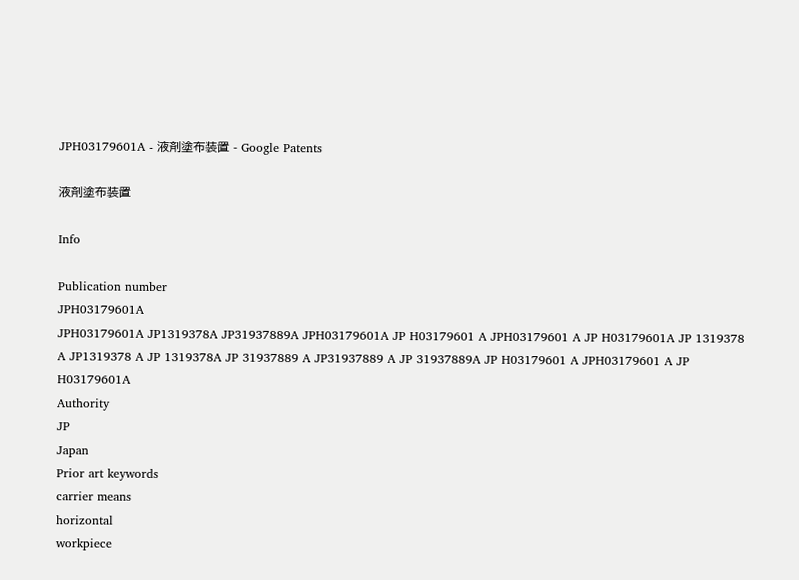JPH03179601A - 液剤塗布装置 - Google Patents

液剤塗布装置

Info

Publication number
JPH03179601A
JPH03179601A JP1319378A JP31937889A JPH03179601A JP H03179601 A JPH03179601 A JP H03179601A JP 1319378 A JP1319378 A JP 1319378A JP 31937889 A JP31937889 A JP 31937889A JP H03179601 A JPH03179601 A JP H03179601A
Authority
JP
Japan
Prior art keywords
carrier means
horizontal
workpiece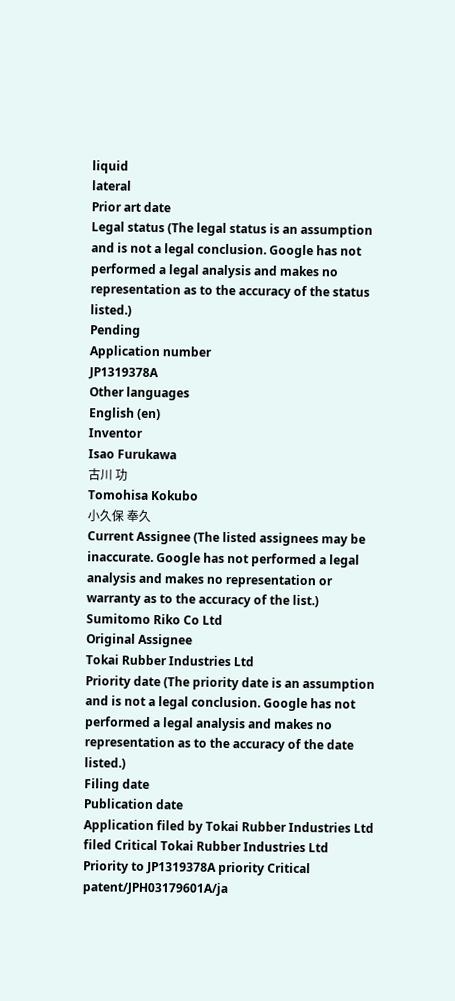liquid
lateral
Prior art date
Legal status (The legal status is an assumption and is not a legal conclusion. Google has not performed a legal analysis and makes no representation as to the accuracy of the status listed.)
Pending
Application number
JP1319378A
Other languages
English (en)
Inventor
Isao Furukawa
古川 功
Tomohisa Kokubo
小久保 奉久
Current Assignee (The listed assignees may be inaccurate. Google has not performed a legal analysis and makes no representation or warranty as to the accuracy of the list.)
Sumitomo Riko Co Ltd
Original Assignee
Tokai Rubber Industries Ltd
Priority date (The priority date is an assumption and is not a legal conclusion. Google has not performed a legal analysis and makes no representation as to the accuracy of the date listed.)
Filing date
Publication date
Application filed by Tokai Rubber Industries Ltd filed Critical Tokai Rubber Industries Ltd
Priority to JP1319378A priority Critical patent/JPH03179601A/ja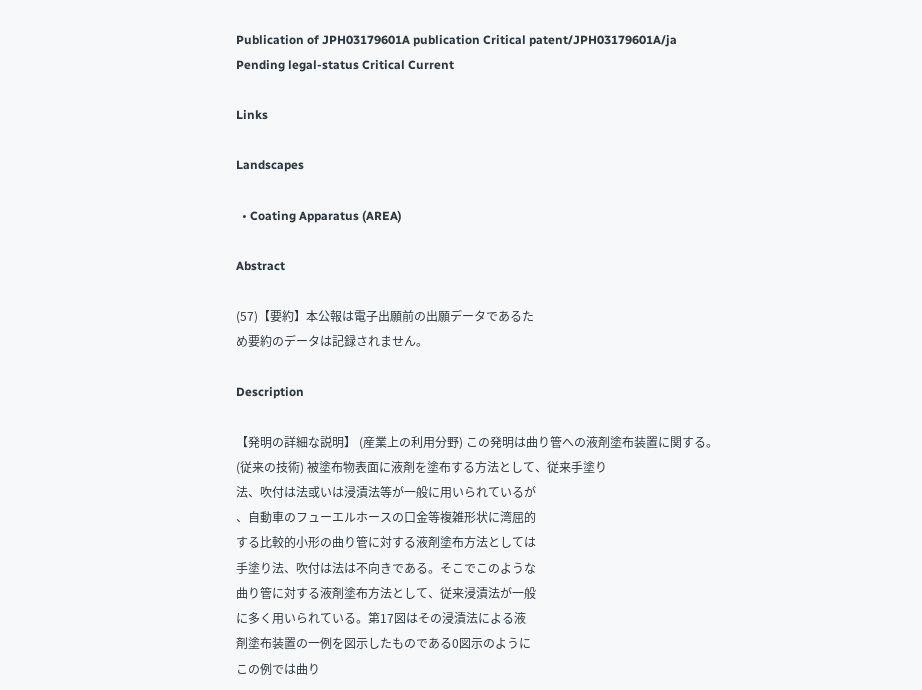Publication of JPH03179601A publication Critical patent/JPH03179601A/ja
Pending legal-status Critical Current

Links

Landscapes

  • Coating Apparatus (AREA)

Abstract

(57)【要約】本公報は電子出願前の出願データであるた
め要約のデータは記録されません。

Description

【発明の詳細な説明】 (産業上の利用分野) この発明は曲り管への液剤塗布装置に関する。
(従来の技術) 被塗布物表面に液剤を塗布する方法として、従来手塗り
法、吹付は法或いは浸漬法等が一般に用いられているが
、自動車のフューエルホースの口金等複雑形状に湾屈的
する比較的小形の曲り管に対する液剤塗布方法としては
手塗り法、吹付は法は不向きである。そこでこのような
曲り管に対する液剤塗布方法として、従来浸漬法が一般
に多く用いられている。第17図はその浸漬法による液
剤塗布装置の一例を図示したものである0図示のように
この例では曲り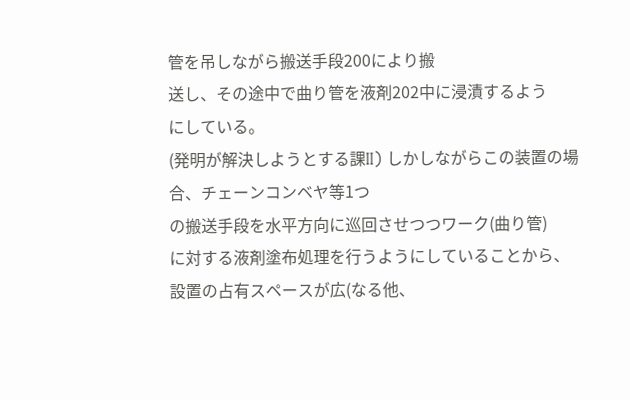管を吊しながら搬送手段200により搬
送し、その途中で曲り管を液剤202中に浸漬するよう
にしている。
(発明が解決しようとする課II) しかしながらこの装置の場合、チェーンコンベヤ等1つ
の搬送手段を水平方向に巡回させつつワーク(曲り管)
に対する液剤塗布処理を行うようにしていることから、
設置の占有スペースが広(なる他、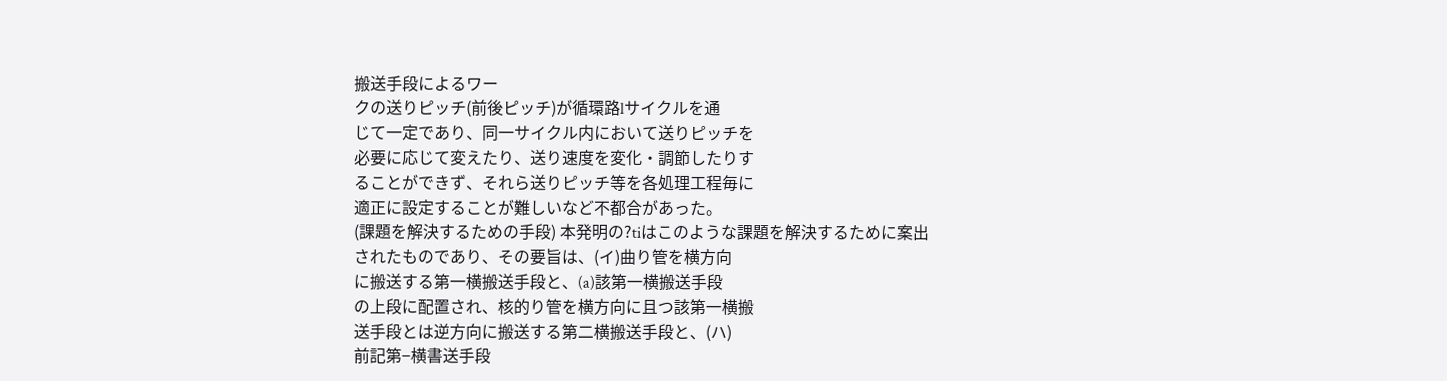搬送手段によるワー
クの送りピッチ(前後ピッチ)が循環路lサイクルを通
じて一定であり、同一サイクル内において送りピッチを
必要に応じて変えたり、送り速度を変化・調節したりす
ることができず、それら送りピッチ等を各処理工程毎に
適正に設定することが難しいなど不都合があった。
(課題を解決するための手段) 本発明の?tiはこのような課題を解決するために案出
されたものであり、その要旨は、(イ)曲り管を横方向
に搬送する第一横搬送手段と、(a)該第一横搬送手段
の上段に配置され、核的り管を横方向に且つ該第一横搬
送手段とは逆方向に搬送する第二横搬送手段と、(ハ)
前記第−横書送手段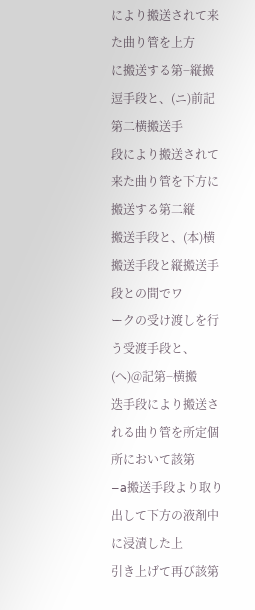により搬送されて来た曲り管を上方
に搬送する第−縦搬逗手段と、(ニ)前記第二横搬送手
段により搬送されて来た曲り管を下方に搬送する第二縦
搬送手段と、(本)横搬送手段と縦搬送手段との間でワ
ークの受け渡しを行う受渡手段と、(へ)@記第−横搬
迭手段により搬送される曲り管を所定個所において該第
−a搬送手段より取り出して下方の液剤中に浸漬した上
引き上げて再び該第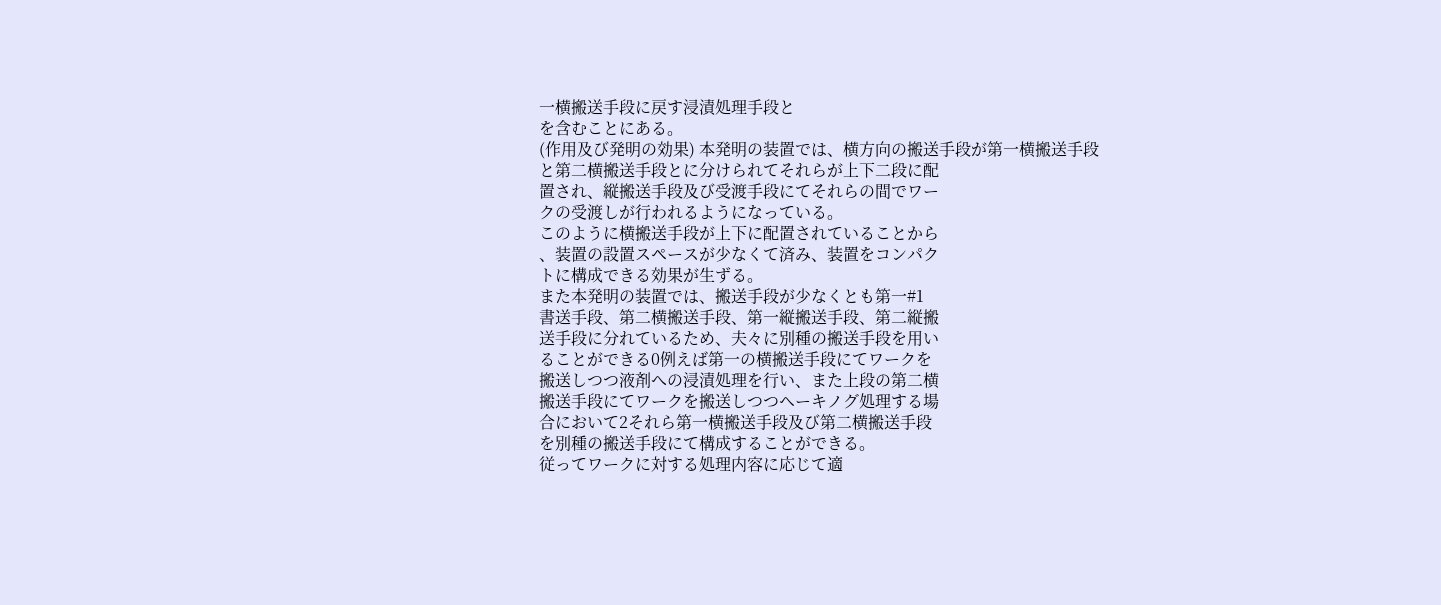一横搬送手段に戻す浸漬処理手段と
を含むことにある。
(作用及び発明の効果) 本発明の装置では、横方向の搬送手段が第一横搬送手段
と第二横搬送手段とに分けられてそれらが上下二段に配
置され、縦搬送手段及び受渡手段にてそれらの間でワー
クの受渡しが行われるようになっている。
このように横搬送手段が上下に配置されていることから
、装置の設置スペースが少なくて済み、装置をコンパク
トに構成できる効果が生ずる。
また本発明の装置では、搬送手段が少なくとも第一#1
書送手段、第二横搬送手段、第一縦搬送手段、第二縦搬
送手段に分れているため、夫々に別種の搬送手段を用い
ることができる0例えば第一の横搬送手段にてワークを
搬送しつつ液剤への浸漬処理を行い、また上段の第二横
搬送手段にてワークを搬送しつつヘーキノグ処理する場
合において2それら第一横搬送手段及び第二横搬送手段
を別種の搬送手段にて構成することができる。
従ってワークに対する処理内容に応じて適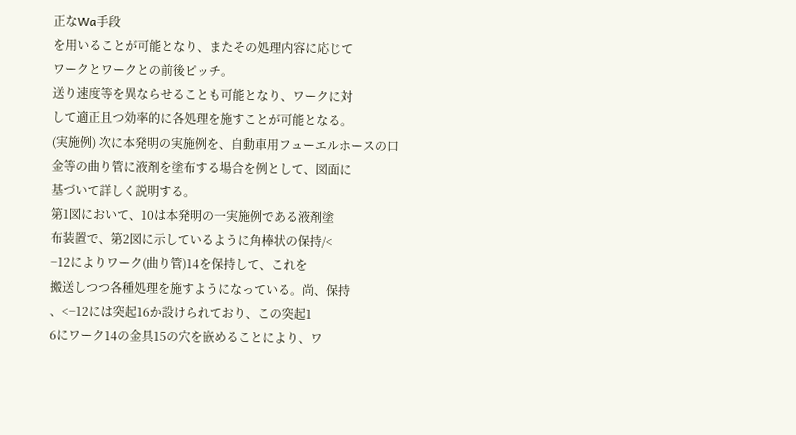正なWa手段
を用いることが可能となり、またその処理内容に応じて
ワークとワークとの前後ピッチ。
送り速度等を異ならせることも可能となり、ワークに対
して適正且つ効率的に各処理を施すことが可能となる。
(実施例) 次に本発明の実施例を、自動車用フューエルホースの口
金等の曲り管に液剤を塗布する場合を例として、図面に
基づいて詳しく説明する。
第1図において、10は本発明の一実施例である液剤塗
布装置で、第2図に示しているように角棒状の保持/<
−12によりワーク(曲り管)14を保持して、これを
搬送しつつ各種処理を施すようになっている。尚、保持
、<−12には突起16か設けられており、この突起1
6にワーク14の金具15の穴を嵌めることにより、ワ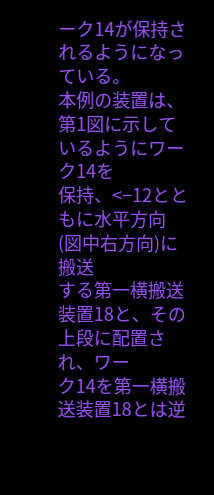ーク14が保持されるようになっている。
本例の装置は、第1図に示しているようにワーク14を
保持、<−12とともに水平方向(図中右方向)に搬送
する第一横搬送装置18と、その上段に配置され、ワー
ク14を第一横搬送装置18とは逆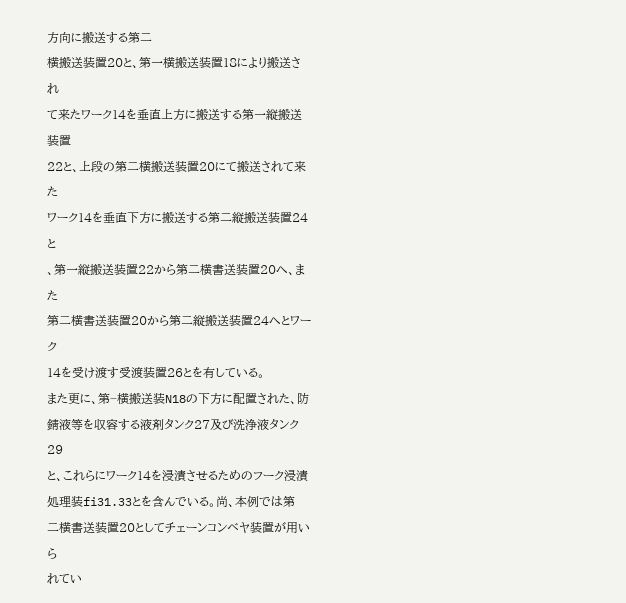方向に搬送する第二
横搬送装置20と、第一横搬送装置18により搬送され
て来たワーク14を垂直上方に搬送する第一縦搬送装置
22と、上段の第二横搬送装置20にて搬送されて来た
ワーク14を垂直下方に搬送する第二縦搬送装置24と
、第一縦搬送装置22から第二横書送装置20へ、また
第二横書送装置20から第二縦搬送装置24へとワーク
14を受け渡す受渡装置26とを有している。
また更に、第−横搬送装N18の下方に配置された、防
錆液等を収容する液剤タンク27及び洗浄液タンク29
と、これらにワーク14を浸漬させるためのフーク浸漬
処理装fi31.33とを含んでいる。尚、本例では第
二横書送装置20としてチェーンコンベヤ装置が用いら
れてい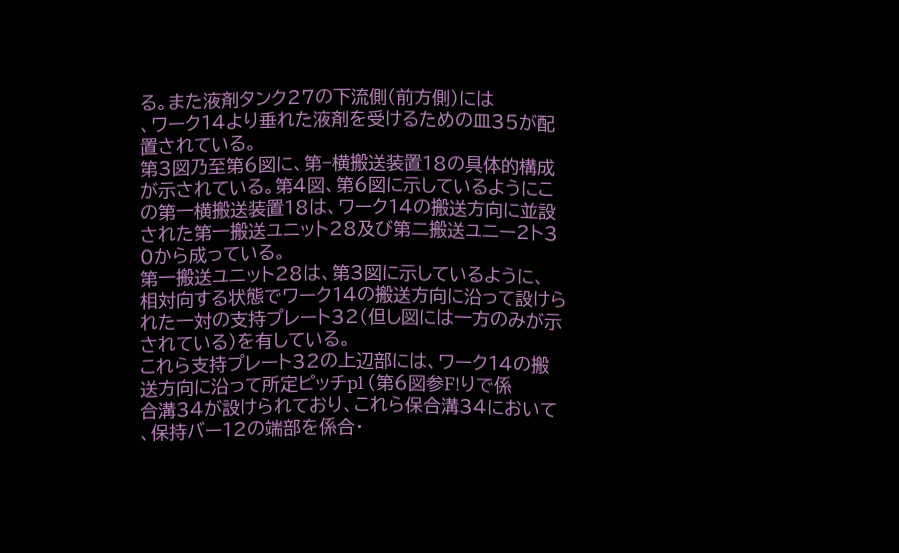る。また液剤タンク27の下流側(前方側)には
、ワーク14より垂れた液剤を受けるための皿35が配
置されている。
第3図乃至第6図に、第−横搬送装置18の具体的構成
が示されている。第4図、第6図に示しているようにこ
の第一横搬送装置18は、ワーク14の搬送方向に並設
された第一搬送ユニット28及び第二搬送ユニー2ト3
0から成っている。
第一搬送ユニット28は、第3図に示しているように、
相対向する状態でワーク14の搬送方向に沿って設けら
れた一対の支持プレート32(但し図には一方のみが示
されている)を有している。
これら支持プレート32の上辺部には、ワーク14の搬
送方向に沿って所定ピッチpl (第6図参F!りで係
合溝34が設けられており、これら保合溝34において
、保持バー12の端部を係合・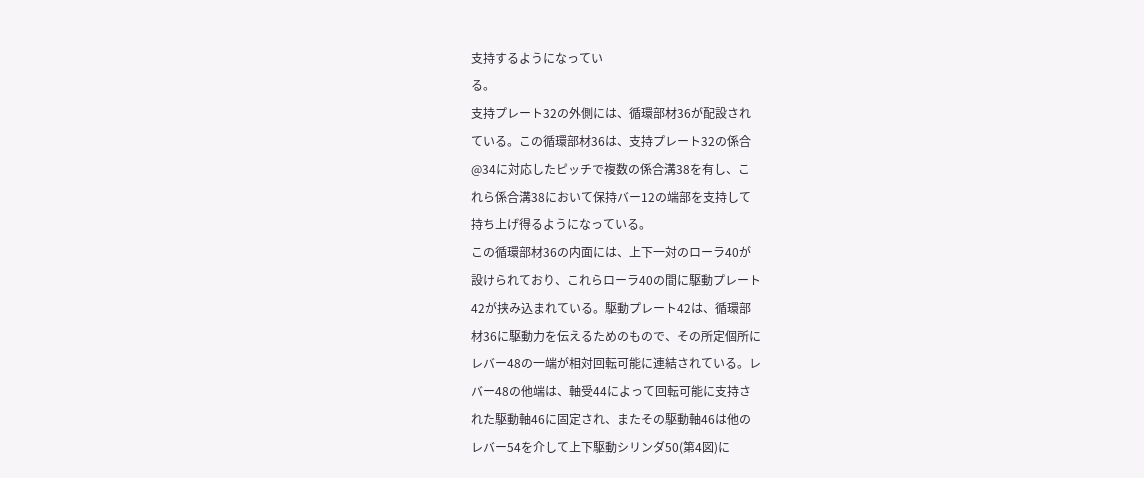支持するようになってい
る。
支持プレート32の外側には、循環部材36が配設され
ている。この循環部材36は、支持プレート32の係合
@34に対応したピッチで複数の係合溝38を有し、こ
れら係合溝38において保持バー12の端部を支持して
持ち上げ得るようになっている。
この循環部材36の内面には、上下一対のローラ40が
設けられており、これらローラ40の間に駆動プレート
42が挟み込まれている。駆動プレート42は、循環部
材36に駆動力を伝えるためのもので、その所定個所に
レバー48の一端が相対回転可能に連結されている。レ
バー48の他端は、軸受44によって回転可能に支持さ
れた駆動軸46に固定され、またその駆動軸46は他の
レバー54を介して上下駆動シリンダ50(第4図)に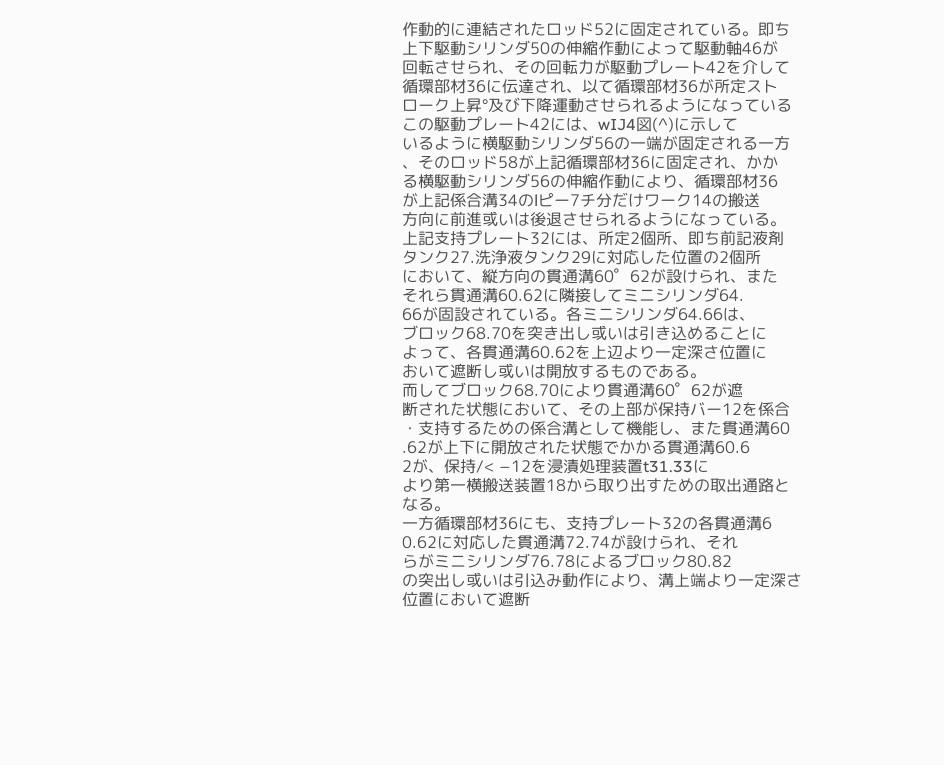作動的に連結されたロッド52に固定されている。即ち
上下駆動シリンダ50の伸縮作動によって駆動軸46が
回転させられ、その回転力が駆動プレート42を介して
循環部材36に伝達され、以て循環部材36が所定スト
ローク上昇°及び下降運動させられるようになっている
この駆動プレート42には、wIJ4図(^)に示して
いるように横駆動シリンダ56の一端が固定される一方
、そのロッド58が上記循環部材36に固定され、かか
る横駆動シリンダ56の伸縮作動により、循環部材36
が上記係合溝34のlピー7チ分だけワーク14の搬送
方向に前進或いは後退させられるようになっている。
上記支持プレート32には、所定2個所、即ち前記液剤
タンク27.洗浄液タンク29に対応した位置の2個所
において、縦方向の貫通溝60゜62が設けられ、また
それら貫通溝60.62に隣接してミニシリンダ64.
66が固設されている。各ミニシリンダ64.66は、
ブロック68.70を突き出し或いは引き込めることに
よって、各貫通溝60.62を上辺より一定深さ位置に
おいて遮断し或いは開放するものである。
而してブロック68.70により貫通溝60゜62が遮
断された状態において、その上部が保持バー12を係合
・支持するための係合溝として機能し、また貫通溝60
.62が上下に開放された状態でかかる貫通溝60.6
2が、保持/< −12を浸漬処理装置t31.33に
より第一横搬送装置18から取り出すための取出通路と
なる。
一方循環部材36にも、支持プレート32の各貫通溝6
0.62に対応した貫通溝72.74が設けられ、それ
らがミニシリンダ76.78によるブロック80.82
の突出し或いは引込み動作により、溝上端より一定深さ
位置において遮断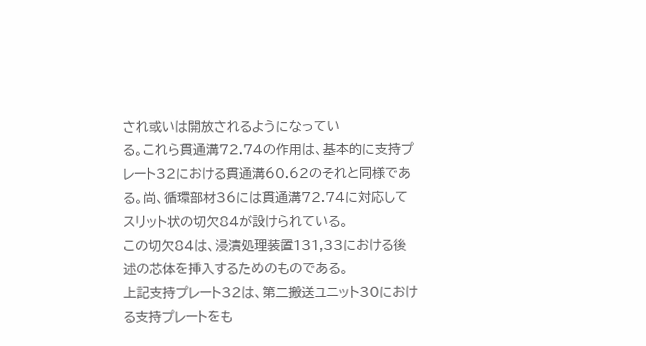され或いは開放されるようになってい
る。これら貫通溝72.74の作用は、基本的に支持プ
レート32における貫通溝60.62のそれと同様であ
る。尚、循環部材36には貫通溝72.74に対応して
スリット状の切欠84が設けられている。
この切欠84は、浸漬処理装置131,33における後
述の芯体を挿入するためのものである。
上記支持プレート32は、第二搬送ユニット30におけ
る支持プレートをも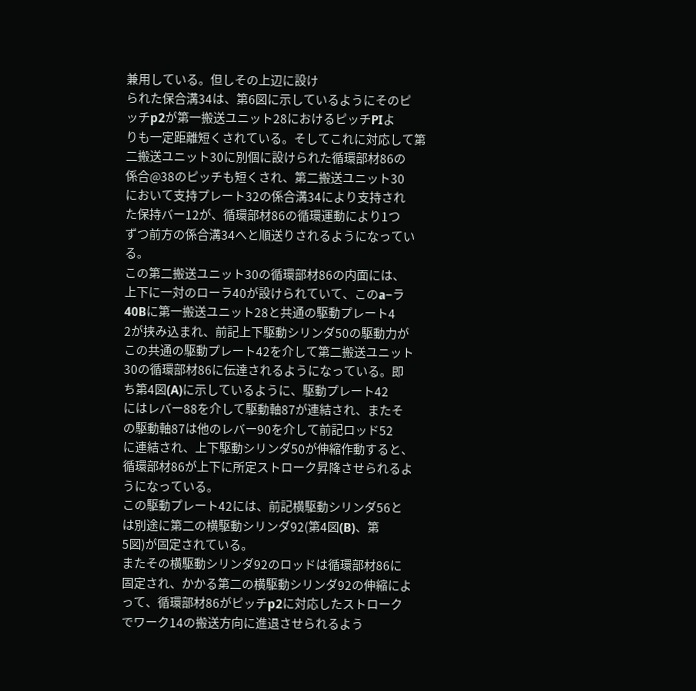兼用している。但しその上辺に設け
られた保合溝34は、第6図に示しているようにそのピ
ッチp2が第一搬送ユニット28におけるピッチPIよ
りも一定距離短くされている。そしてこれに対応して第
二搬送ユニット30に別個に設けられた循環部材86の
係合@38のピッチも短くされ、第二搬送ユニット30
において支持プレート32の係合溝34により支持され
た保持バー12が、循環部材86の循環運動により1つ
ずつ前方の係合溝34へと順送りされるようになってい
る。
この第二搬送ユニット30の循環部材86の内面には、
上下に一対のローラ40が設けられていて、このa−ラ
40Bに第一搬送ユニット28と共通の駆動プレート4
2が挟み込まれ、前記上下駆動シリンダ50の駆動力が
この共通の駆動プレート42を介して第二搬送ユニット
30の循環部材86に伝達されるようになっている。即
ち第4図(A)に示しているように、駆動プレート42
にはレバー88を介して駆動軸87が連結され、またそ
の駆動軸87は他のレバー90を介して前記ロッド52
に連結され、上下駆動シリンダ50が伸縮作動すると、
循環部材86が上下に所定ストローク昇降させられるよ
うになっている。
この駆動プレート42には、前記横駆動シリンダ56と
は別途に第二の横駆動シリンダ92(第4図(B)、第
5図)が固定されている。
またその横駆動シリンダ92のロッドは循環部材86に
固定され、かかる第二の横駆動シリンダ92の伸縮によ
って、循環部材86がピッチp2に対応したストローク
でワーク14の搬送方向に進退させられるよう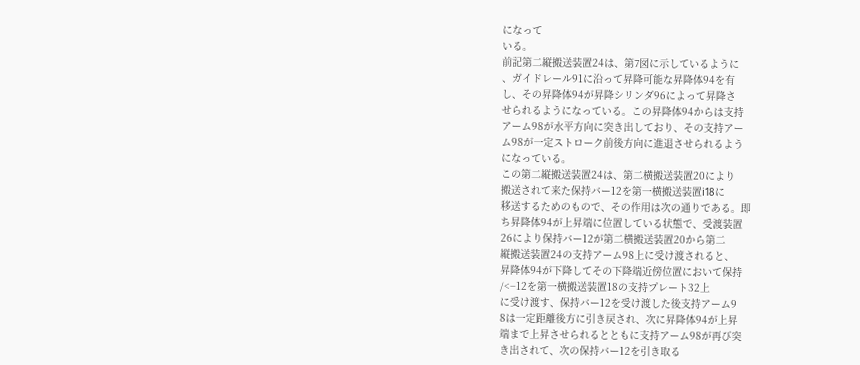になって
いる。
前記第二縦搬送装置24は、第7図に示しているように
、ガイドレール91に沿って昇降可能な昇降体94を有
し、その昇降体94が昇降シリンダ96によって昇降さ
せられるようになっている。この昇降体94からは支持
アーム98が水平方向に突き出しており、その支持アー
ム98が一定ストローク前後方向に進退させられるよう
になっている。
この第二縦搬送装置24は、第二横搬送装置20により
搬送されて来た保持バー12を第一横搬送装置i18に
移送するためのもので、その作用は次の通りである。即
ち昇降体94が上昇端に位置している状態で、受渡装置
26により保持バー12が第二横搬送装置20から第二
縦搬送装置24の支持アーム98上に受け渡されると、
昇降体94が下降してその下降端近傍位置において保持
/<−12を第一横搬送装置18の支持プレート32上
に受け渡す、保持バー12を受け渡した後支持アーム9
8は一定距離後方に引き戻され、次に昇降体94が上昇
端まで上昇させられるとともに支持アーム98が再び突
き出されて、次の保持バー12を引き取る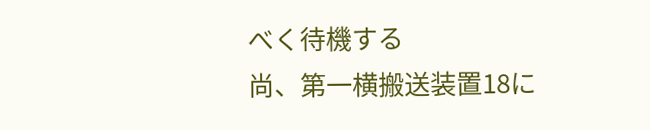べく待機する
尚、第一横搬送装置18に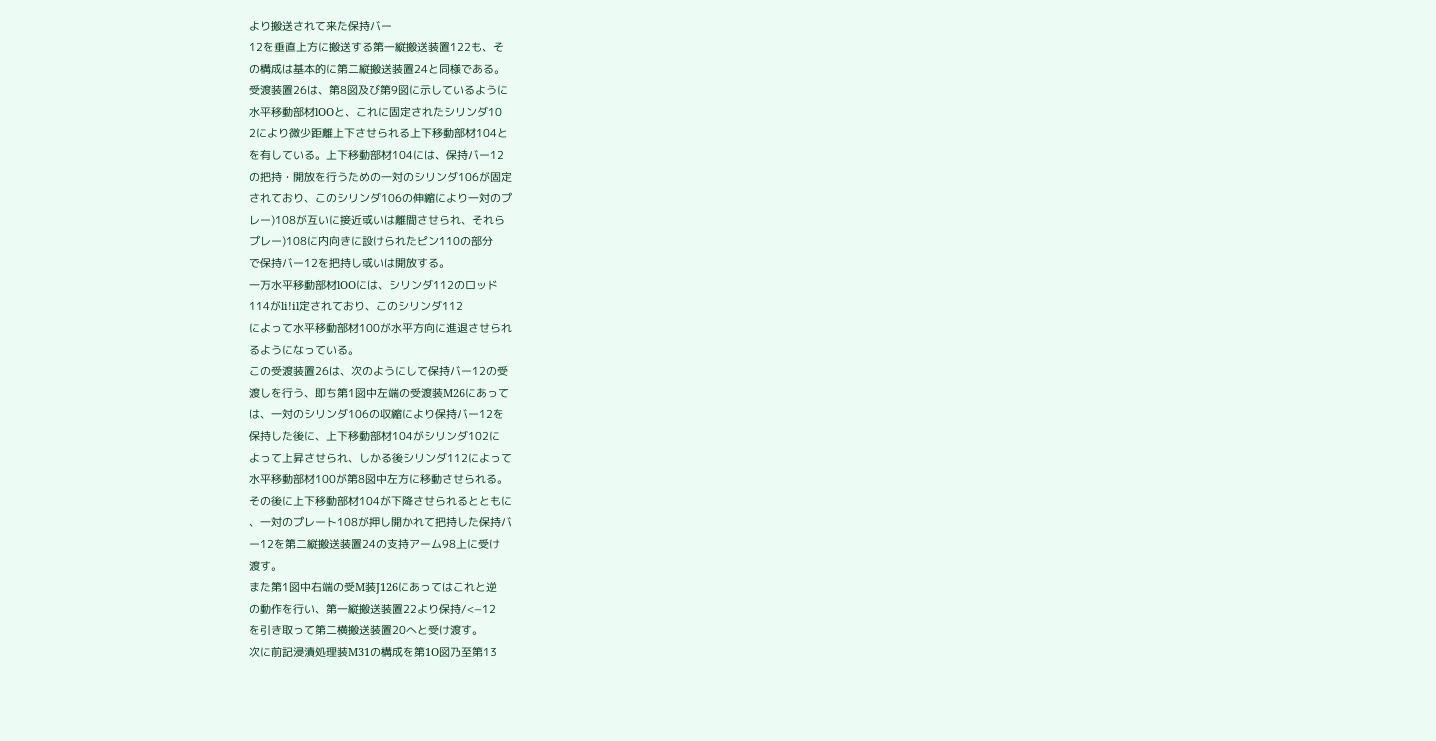より搬送されて来た保持バー
12を垂直上方に搬送する第一縦搬送装置122も、そ
の構成は基本的に第二縦搬送装置24と同様である。
受渡装置26は、第8図及び第9図に示しているように
水平移動部材lOOと、これに固定されたシリンダ10
2により微少距離上下させられる上下移動部材104と
を有している。上下移動部材104には、保持バー12
の把持・開放を行うための一対のシリンダ106が固定
されており、このシリンダ106の伸縮により一対のプ
レー)108が互いに接近或いは離間させられ、それら
プレー)108に内向きに設けられたピン110の部分
で保持バー12を把持し或いは開放する。
一万水平移動部材lOOには、シリンダ112のロッド
114がli!il定されており、このシリンダ112
によって水平移動部材100が水平方向に進退させられ
るようになっている。
この受渡装置26は、次のようにして保持バー12の受
渡しを行う、即ち第1図中左端の受渡装M26にあって
は、一対のシリンダ106の収縮により保持バー12を
保持した後に、上下移動部材104がシリンダ102に
よって上昇させられ、しかる後シリンダ112によって
水平移動部材100が第8図中左方に移動させられる。
その後に上下移動部材104が下降させられるとともに
、一対のプレート108が押し開かれて把持した保持バ
ー12を第二縦搬送装置24の支持アーム98上に受け
渡す。
また第1図中右端の受M装J126にあってはこれと逆
の動作を行い、第一縦搬送装置22より保持/<−12
を引き取って第二横搬送装置20へと受け渡す。
次に前記浸漬処理装M31の構成を第1O図乃至第13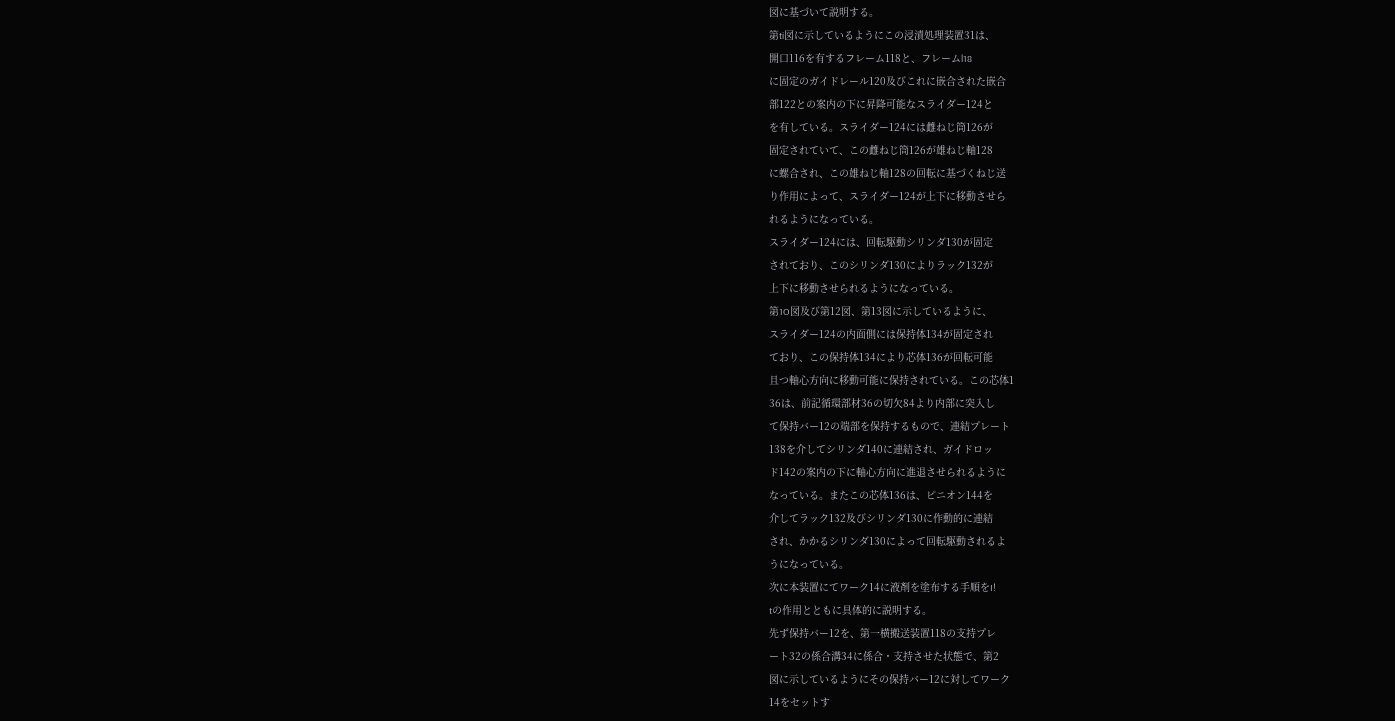図に基づいて説明する。
第ti図に示しているようにこの浸漬処理装置31は、
開口116を有するフレーム118と、フレームl18
に固定のガイドレール120及びこれに嵌合された嵌合
部122との案内の下に昇降可能なスライダー124と
を有している。スライダー124には雌ねじ筒126が
固定されていて、この雌ねじ筒126が雄ねじ軸128
に螺合され、この雄ねじ軸128の回転に基づくねじ送
り作用によって、スライダー124が上下に移動させら
れるようになっている。
スライダー124には、回転駆動シリンダ130が固定
されており、このシリンダ130によりラック132が
上下に移動させられるようになっている。
第1O図及び第12図、第13図に示しているように、
スライダー124の内面側には保持体134が固定され
ており、この保持体134により芯体136が回転可能
且つ軸心方向に移動可能に保持されている。この芯体1
36は、前記循環部材36の切欠84より内部に突入し
て保持バー12の端部を保持するもので、連結プレート
138を介してシリンダ140に連結され、ガイドロッ
ド142の案内の下に軸心方向に進退させられるように
なっている。またこの芯体136は、ピニオン144を
介してラック132及びシリンダ130に作動的に連結
され、かかるシリンダ130によって回転駆動されるよ
うになっている。
次に本装置にてワーク14に液剤を塗布する手順をI!
tの作用とともに具体的に説明する。
先ず保持バー12を、第一横搬送装置118の支持プレ
ート32の係合溝34に係合・支持させた状態で、第2
図に示しているようにその保持バー12に対してワーク
14をセットす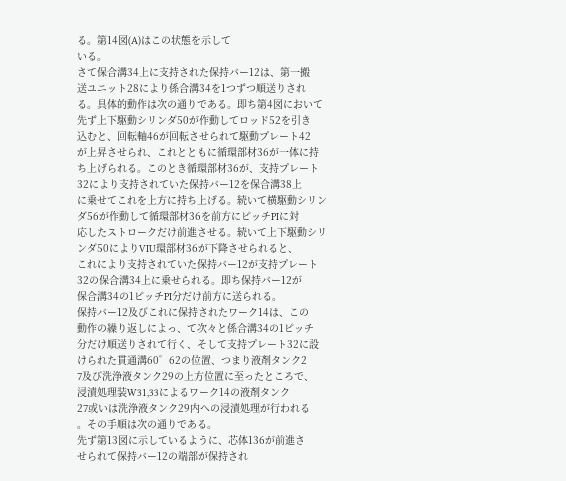る。第14図(A)はこの状態を示して
いる。
さて保合溝34上に支持された保持バー12は、第一搬
送ユニット28により係合溝34を1つずつ順送りされ
る。具体的動作は次の通りである。即ち第4図において
先ず上下駆動シリンダ50が作動してロッド52を引き
込むと、回転軸46が回転させられて駆動プレート42
が上昇させられ、これとともに循環部材36が一体に持
ち上げられる。このとき循環部材36が、支持プレート
32により支持されていた保持バー12を保合溝38上
に乗せてこれを上方に持ち上げる。続いて横駆動シリン
ダ56が作動して循環部材36を前方にピッチPIに対
応したストロークだけ前進させる。続いて上下駆動シリ
ンダ50によりVIU環部材36が下降させられると、
これにより支持されていた保持バー12が支持プレート
32の保合溝34上に乗せられる。即ち保持バー12が
保合溝34の1ピッチPI分だけ前方に送られる。
保持バー12及びこれに保持されたワーク14は、この
動作の繰り返しによっ、て次々と係合溝34の1ピッチ
分だけ順送りされて行く、そして支持プレート32に設
けられた貫通溝60゜62の位置、つまり液剤タンク2
7及び洗浄液タンク29の上方位置に至ったところで、
浸漬処理装W31,33によるワーク14の液剤タンク
27或いは洗浄液タンク29内への浸漬処理が行われる
。その手順は次の通りである。
先ず第13図に示しているように、芯体136が前進さ
せられて保持バー12の端部が保持され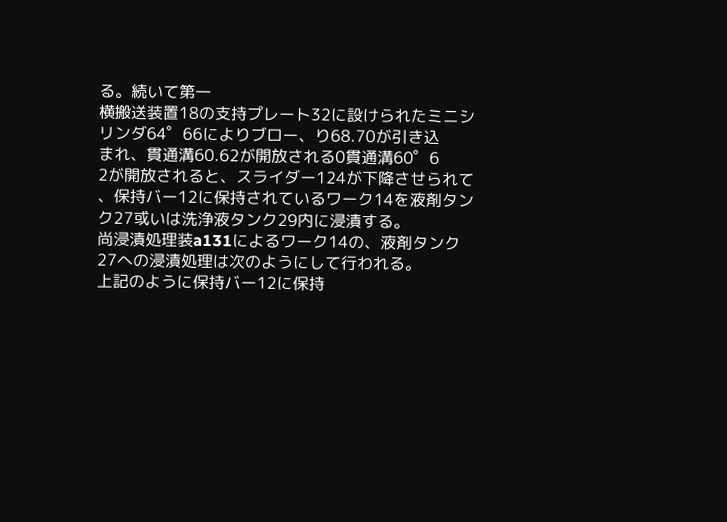る。続いて第一
横搬送装置18の支持プレート32に設けられたミニシ
リンダ64゜66によりブロー、り68.70が引き込
まれ、貫通溝60.62が開放される0貫通溝60゜6
2が開放されると、スライダー124が下降させられて
、保持バー12に保持されているワーク14を液剤タン
ク27或いは洗浄液タンク29内に浸漬する。
尚浸漬処理装a131によるワーク14の、液剤タンク
27への浸漬処理は次のようにして行われる。
上記のように保持バー12に保持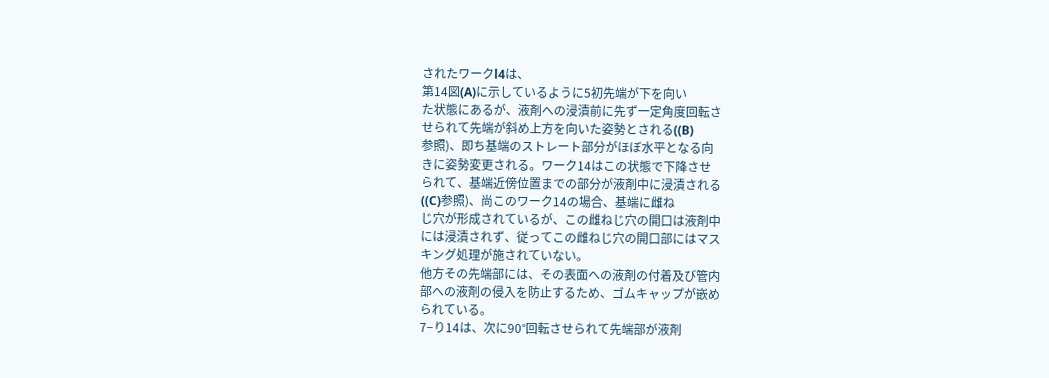されたワークl4は、
第14図(A)に示しているように5初先端が下を向い
た状態にあるが、液剤への浸漬前に先ず一定角度回転さ
せられて先端が斜め上方を向いた姿勢とされる((B)
参照)、即ち基端のストレート部分がほぼ水平となる向
きに姿勢変更される。ワーク14はこの状態で下降させ
られて、基端近傍位置までの部分が液剤中に浸漬される
((C)参照)、尚このワーク14の場合、基端に雌ね
じ穴が形成されているが、この雌ねじ穴の開口は液剤中
には浸漬されず、従ってこの雌ねじ穴の開口部にはマス
キング処理が施されていない。
他方その先端部には、その表面への液剤の付着及び管内
部への液剤の侵入を防止するため、ゴムキャップが嵌め
られている。
7−り14は、次に90°回転させられて先端部が液剤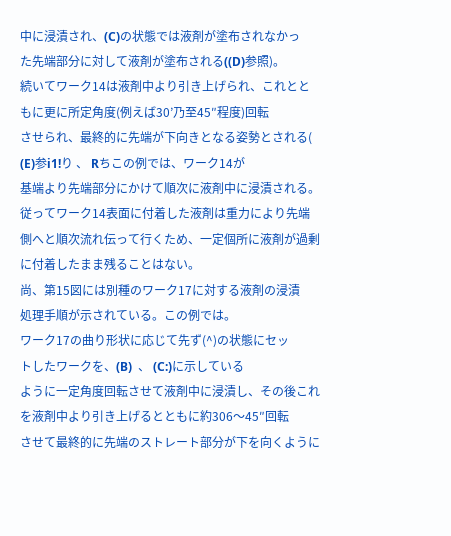中に浸漬され、(C)の状態では液剤が塗布されなかっ
た先端部分に対して液剤が塗布される((D)参照)。
続いてワーク14は液剤中より引き上げられ、これとと
もに更に所定角度(例えば30’乃至45″程度)回転
させられ、最終的に先端が下向きとなる姿勢とされる(
(E)参i1!り 、 Rちこの例では、ワーク14が
基端より先端部分にかけて順次に液剤中に浸漬される。
従ってワーク14表面に付着した液剤は重力により先端
側へと順次流れ伝って行くため、一定個所に液剤が過剰
に付着したまま残ることはない。
尚、第15図には別種のワーク17に対する液剤の浸漬
処理手順が示されている。この例では。
ワーク17の曲り形状に応じて先ず(^)の状態にセッ
トしたワークを、(B)  、 (C:)に示している
ように一定角度回転させて液剤中に浸漬し、その後これ
を液剤中より引き上げるとともに約306〜45″回転
させて最終的に先端のストレート部分が下を向くように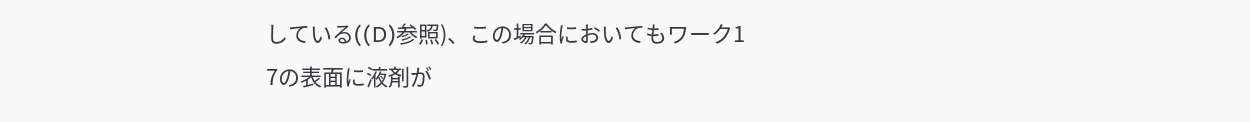している((D)参照)、この場合においてもワーク1
7の表面に液剤が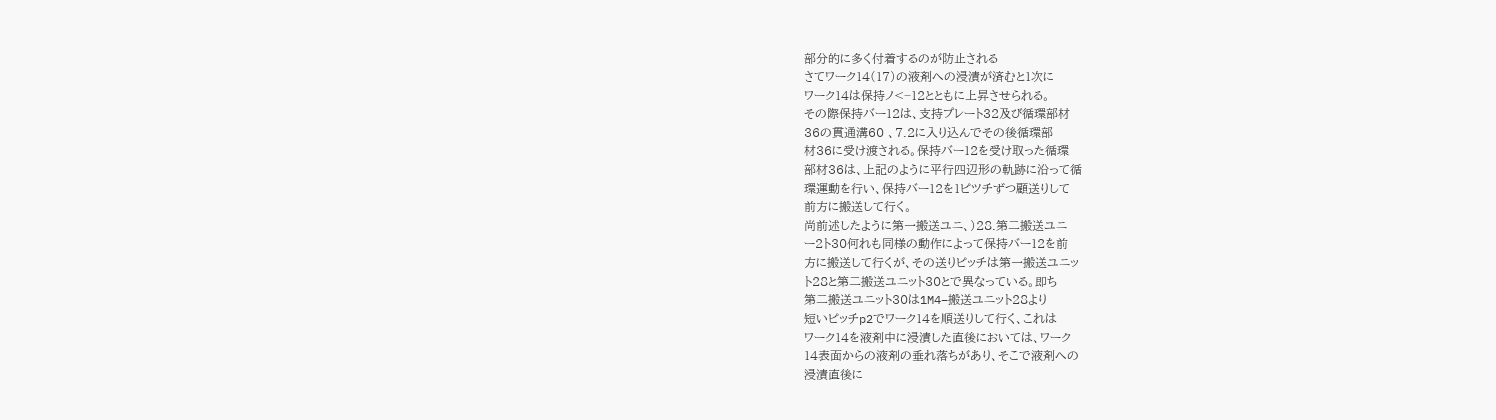部分的に多く付着するのが防止される
さてワーク14(17)の液剤への浸漬が済むと1次に
ワーク14は保持ノ<−12とともに上昇させられる。
その際保持バー12は、支持プレート32及び循環部材
36の貫通溝60 、7.2に入り込んでその後循環部
材36に受け渡される。保持バー12を受け取った循環
部材36は、上記のように平行四辺形の軌跡に沿って循
環運動を行い、保持バー12を1ピツチずつ顧送りして
前方に搬送して行く。
尚前述したように第一搬送ユニ、)28.第二搬送ユニ
ー2ト30何れも同様の動作によって保持バー12を前
方に搬送して行くが、その送りピッチは第一搬送ユニッ
ト28と第二搬送ユニット30とで異なっている。即ち
第二搬送ユニット30は1M4−搬送ユニット28より
短いピッチp2でワーク14を順送りして行く、これは
ワーク14を液剤中に浸漬した直後においては、ワーク
14表面からの液剤の垂れ落ちがあり、そこで液剤への
浸漬直後に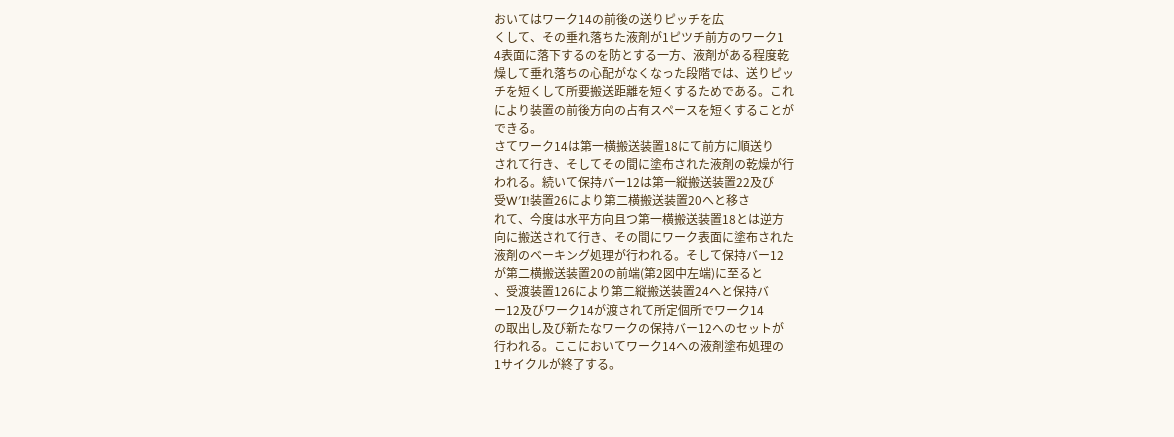おいてはワーク14の前後の送りピッチを広
くして、その垂れ落ちた液剤が1ピツチ前方のワーク1
4表面に落下するのを防とする一方、液剤がある程度乾
燥して垂れ落ちの心配がなくなった段階では、送りピッ
チを短くして所要搬送距離を短くするためである。これ
により装置の前後方向の占有スペースを短くすることが
できる。
さてワーク14は第一横搬送装置18にて前方に順送り
されて行き、そしてその間に塗布された液剤の乾燥が行
われる。続いて保持バー12は第一縦搬送装置22及び
受W′I!装置26により第二横搬送装置20へと移さ
れて、今度は水平方向且つ第一横搬送装置18とは逆方
向に搬送されて行き、その間にワーク表面に塗布された
液剤のベーキング処理が行われる。そして保持バー12
が第二横搬送装置20の前端(第2図中左端)に至ると
、受渡装置126により第二縦搬送装置24へと保持バ
ー12及びワーク14が渡されて所定個所でワーク14
の取出し及び新たなワークの保持バー12へのセットが
行われる。ここにおいてワーク14への液剤塗布処理の
1サイクルが終了する。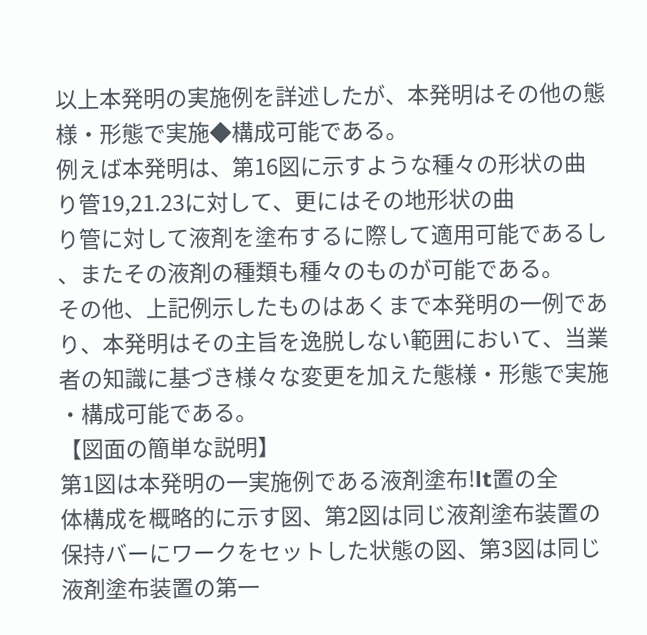以上本発明の実施例を詳述したが、本発明はその他の態
様・形態で実施◆構成可能である。
例えば本発明は、第16図に示すような種々の形状の曲
り管19,21.23に対して、更にはその地形状の曲
り管に対して液剤を塗布するに際して適用可能であるし
、またその液剤の種類も種々のものが可能である。
その他、上記例示したものはあくまで本発明の一例であ
り、本発明はその主旨を逸脱しない範囲において、当業
者の知識に基づき様々な変更を加えた態様・形態で実施
・構成可能である。
【図面の簡単な説明】
第1図は本発明の一実施例である液剤塗布!lt置の全
体構成を概略的に示す図、第2図は同じ液剤塗布装置の
保持バーにワークをセットした状態の図、第3図は同じ
液剤塗布装置の第一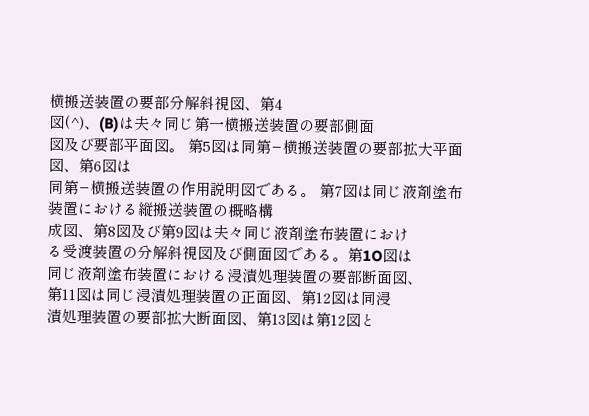横搬送装置の要部分解斜視図、第4
図(^)、(B)は夫々同じ第一横搬送装置の要部側面
図及び要部平面図。 第5図は同第−横搬送装置の要部拡大平面図、第6図は
同第−横搬送装置の作用説明図である。 第7図は同じ液剤塗布装置における縦搬送装置の概略構
成図、第8図及び第9図は夫々同じ液剤塗布装置におけ
る受渡装置の分解斜視図及び側面図である。第1O図は
同じ液剤塗布装置における浸漬処理装置の要部断面図、
第11図は同じ浸漬処理装置の正面図、第12図は同浸
漬処理装置の要部拡大断面図、第13図は第12図と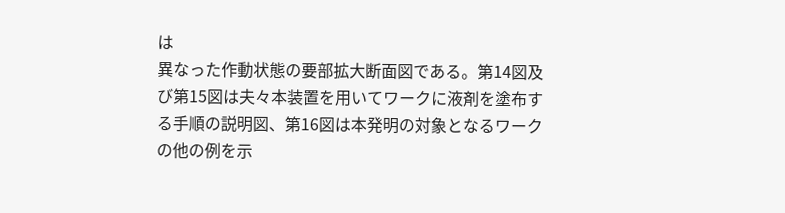は
異なった作動状態の要部拡大断面図である。第14図及
び第15図は夫々本装置を用いてワークに液剤を塗布す
る手順の説明図、第16図は本発明の対象となるワーク
の他の例を示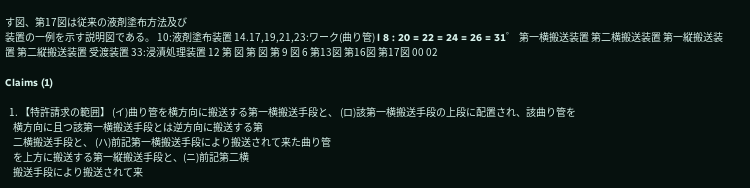す図、第17図は従来の液剤塗布方法及び
装置の一例を示す説明図である。 10:液剤塗布装置 14.17,19,21,23:ワーク(曲り管) l 8 : 20 = 22 = 24 = 26 = 31゜ 第一横搬送装置 第二横搬送装置 第一縦搬送装置 第二縦搬送装置 受渡装置 33:浸漬処理装置 12 第 図 第 図 第 9 図 6 第13図 第16図 第17図 00 02

Claims (1)

  1. 【特許請求の範囲】 (イ)曲り管を横方向に搬送する第一横搬送手段と、 (ロ)該第一横搬送手段の上段に配置され、該曲り管を
    横方向に且つ該第一横搬送手段とは逆方向に搬送する第
    二横搬送手段と、 (ハ)前記第一横搬送手段により搬送されて来た曲り管
    を上方に搬送する第一縦搬送手段と、(ニ)前記第二横
    搬送手段により搬送されて来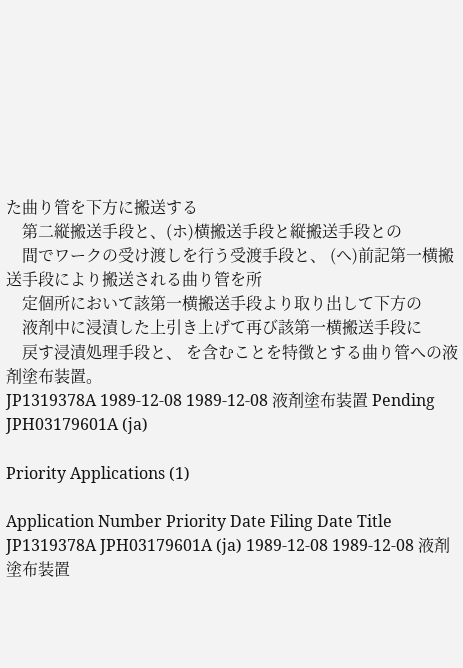た曲り管を下方に搬送する
    第二縦搬送手段と、(ホ)横搬送手段と縦搬送手段との
    間でワークの受け渡しを行う受渡手段と、 (ヘ)前記第一横搬送手段により搬送される曲り管を所
    定個所において該第一横搬送手段より取り出して下方の
    液剤中に浸漬した上引き上げて再び該第一横搬送手段に
    戻す浸漬処理手段と、 を含むことを特徴とする曲り管への液剤塗布装置。
JP1319378A 1989-12-08 1989-12-08 液剤塗布装置 Pending JPH03179601A (ja)

Priority Applications (1)

Application Number Priority Date Filing Date Title
JP1319378A JPH03179601A (ja) 1989-12-08 1989-12-08 液剤塗布装置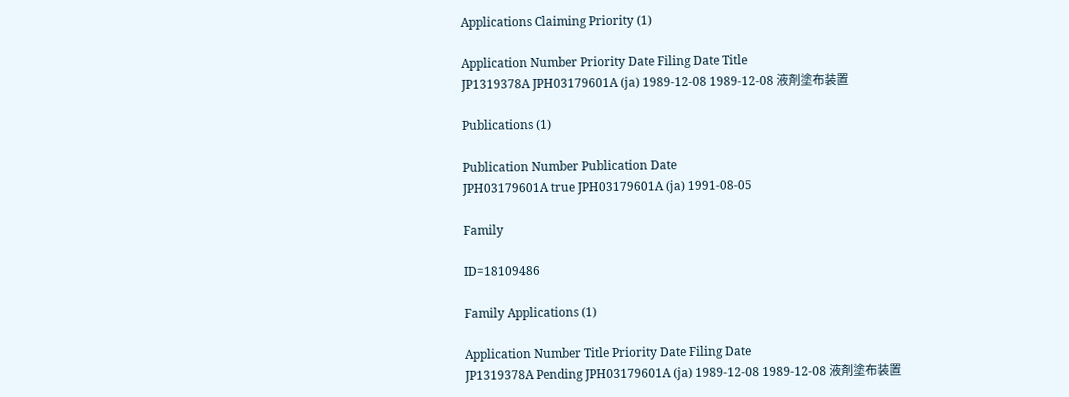Applications Claiming Priority (1)

Application Number Priority Date Filing Date Title
JP1319378A JPH03179601A (ja) 1989-12-08 1989-12-08 液剤塗布装置

Publications (1)

Publication Number Publication Date
JPH03179601A true JPH03179601A (ja) 1991-08-05

Family

ID=18109486

Family Applications (1)

Application Number Title Priority Date Filing Date
JP1319378A Pending JPH03179601A (ja) 1989-12-08 1989-12-08 液剤塗布装置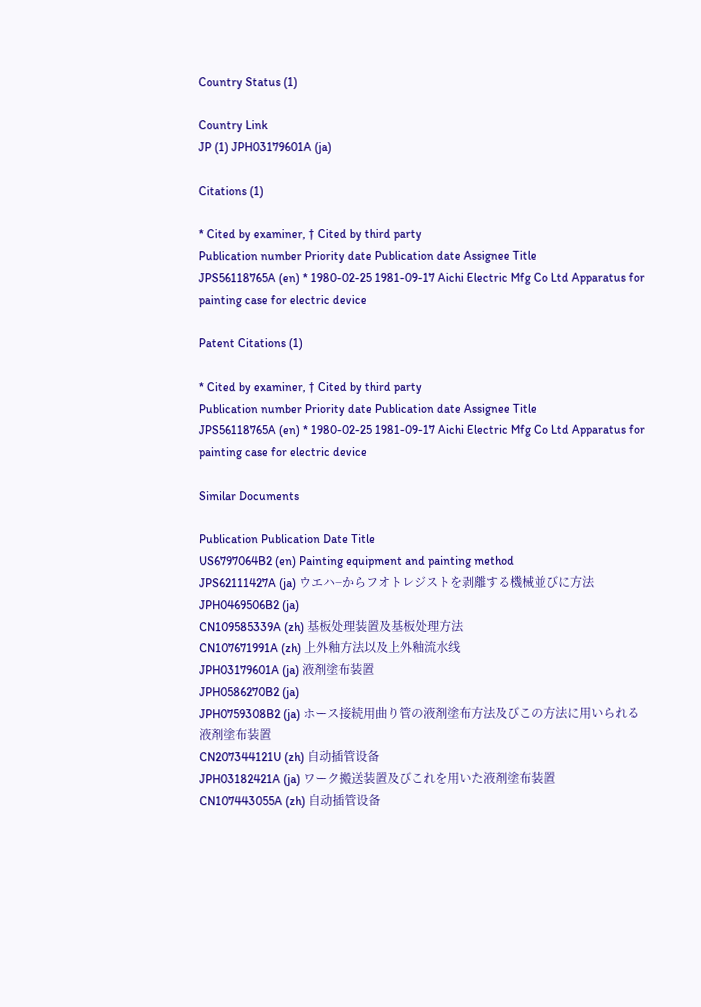Country Status (1)

Country Link
JP (1) JPH03179601A (ja)

Citations (1)

* Cited by examiner, † Cited by third party
Publication number Priority date Publication date Assignee Title
JPS56118765A (en) * 1980-02-25 1981-09-17 Aichi Electric Mfg Co Ltd Apparatus for painting case for electric device

Patent Citations (1)

* Cited by examiner, † Cited by third party
Publication number Priority date Publication date Assignee Title
JPS56118765A (en) * 1980-02-25 1981-09-17 Aichi Electric Mfg Co Ltd Apparatus for painting case for electric device

Similar Documents

Publication Publication Date Title
US6797064B2 (en) Painting equipment and painting method
JPS62111427A (ja) ウエハ−からフオトレジストを剥離する機械並びに方法
JPH0469506B2 (ja)
CN109585339A (zh) 基板处理装置及基板处理方法
CN107671991A (zh) 上外釉方法以及上外釉流水线
JPH03179601A (ja) 液剤塗布装置
JPH0586270B2 (ja)
JPH0759308B2 (ja) ホース接続用曲り管の液剤塗布方法及びこの方法に用いられる液剤塗布装置
CN207344121U (zh) 自动插管设备
JPH03182421A (ja) ワーク搬送装置及びこれを用いた液剤塗布装置
CN107443055A (zh) 自动插管设备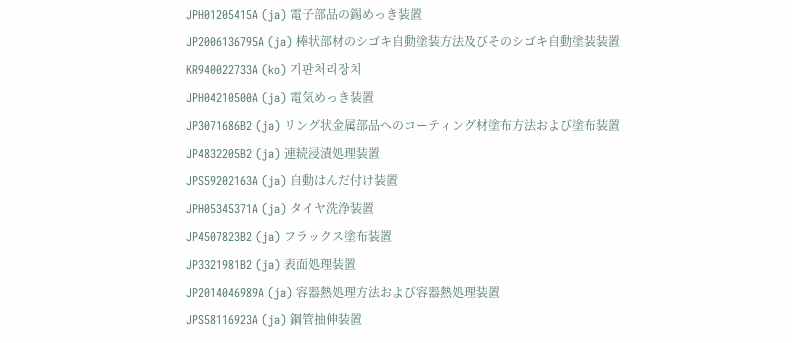JPH01205415A (ja) 電子部品の錫めっき装置
JP2006136795A (ja) 棒状部材のシゴキ自動塗装方法及びそのシゴキ自動塗装装置
KR940022733A (ko) 기판처리장치
JPH04210500A (ja) 電気めっき装置
JP3071686B2 (ja) リング状金属部品へのコーティング材塗布方法および塗布装置
JP4832205B2 (ja) 連続浸漬処理装置
JPS59202163A (ja) 自動はんだ付け装置
JPH05345371A (ja) タイヤ洗浄装置
JP4507823B2 (ja) フラックス塗布装置
JP3321981B2 (ja) 表面処理装置
JP2014046989A (ja) 容器熱処理方法および容器熱処理装置
JPS58116923A (ja) 鋼管抽伸装置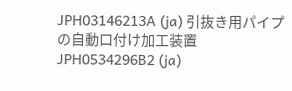JPH03146213A (ja) 引抜き用パイプの自動口付け加工装置
JPH0534296B2 (ja)